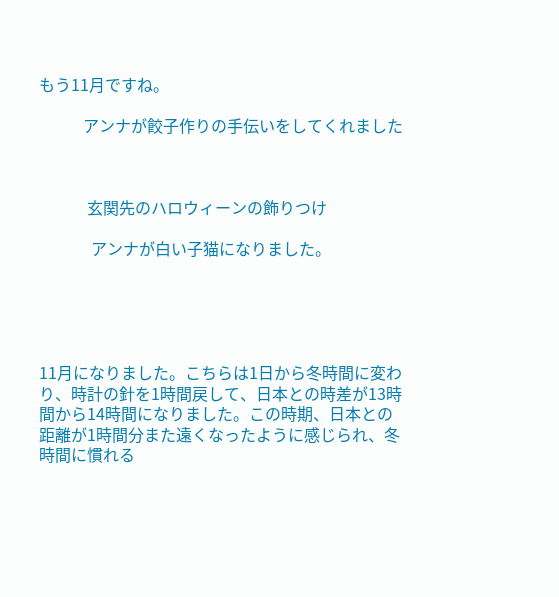もう11月ですね。

           アンナが餃子作りの手伝いをしてくれました



            玄関先のハロウィーンの飾りつけ

             アンナが白い子猫になりました。





11月になりました。こちらは1日から冬時間に変わり、時計の針を1時間戻して、日本との時差が13時間から14時間になりました。この時期、日本との距離が1時間分また遠くなったように感じられ、冬時間に慣れる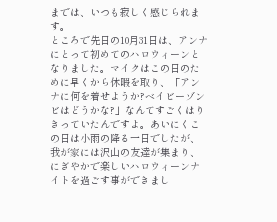までは、いつも寂しく感じられます。
ところで先日の10月31日は、アンナにとって初めてのハロウィーンとなりました。マイクはこの日のために早くから休暇を取り、「アンナに何を着せようか?ベイビーゾンビはどうかな?」なんてすごくはりきっていたんですよ。あいにくこの日は小雨の降る一日でしたが、我が家には沢山の友達が集まり、にぎやかで楽しいハロウィーンナイトを過ごす事ができまし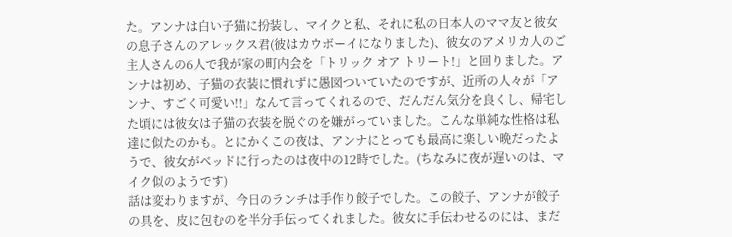た。アンナは白い子猫に扮装し、マイクと私、それに私の日本人のママ友と彼女の息子さんのアレックス君(彼はカウボーイになりました)、彼女のアメリカ人のご主人さんの6人で我が家の町内会を「トリック オア トリート!」と回りました。アンナは初め、子猫の衣装に慣れずに愚図ついていたのですが、近所の人々が「アンナ、すごく可愛い!!」なんて言ってくれるので、だんだん気分を良くし、帰宅した頃には彼女は子猫の衣装を脱ぐのを嫌がっていました。こんな単純な性格は私達に似たのかも。とにかくこの夜は、アンナにとっても最高に楽しい晩だったようで、彼女がベッドに行ったのは夜中の12時でした。(ちなみに夜が遅いのは、マイク似のようです)
話は変わりますが、今日のランチは手作り餃子でした。この餃子、アンナが餃子の具を、皮に包むのを半分手伝ってくれました。彼女に手伝わせるのには、まだ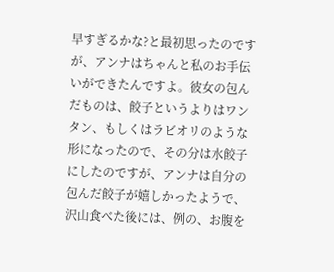早すぎるかな?と最初思ったのですが、アンナはちゃんと私のお手伝いができたんですよ。彼女の包んだものは、餃子というよりはワンタン、もしくはラビオリのような形になったので、その分は水餃子にしたのですが、アンナは自分の包んだ餃子が嬉しかったようで、沢山食べた後には、例の、お腹を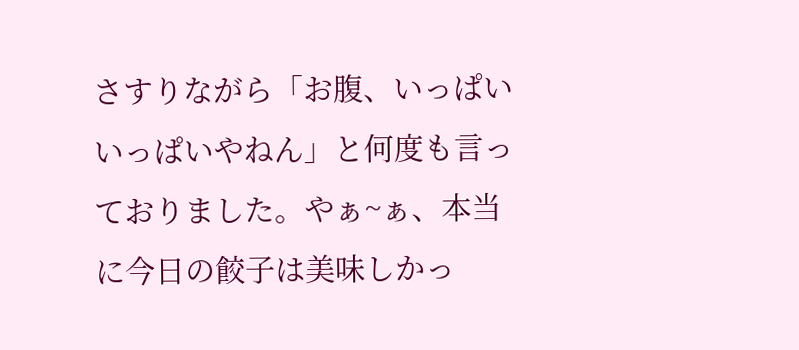さすりながら「お腹、いっぱいいっぱいやねん」と何度も言っておりました。やぁ~ぁ、本当に今日の餃子は美味しかっ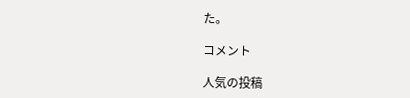た。

コメント

人気の投稿